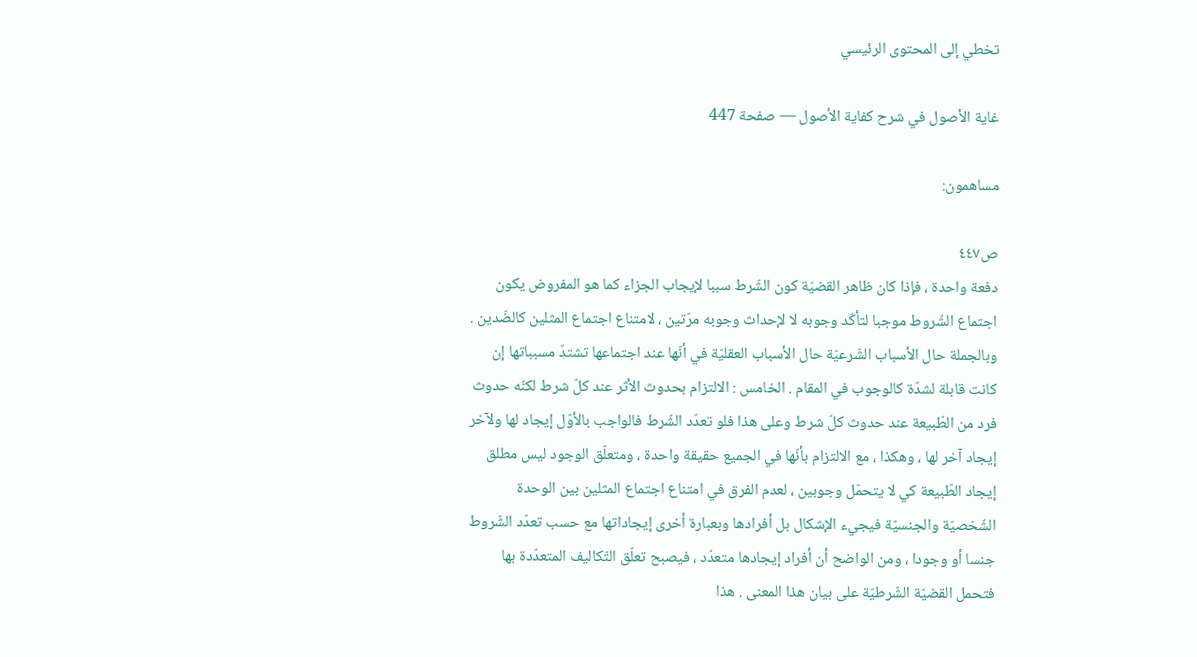تخطي إلى المحتوى الرئيسي

غاية الأصول في شرح كفاية الأصول — صفحة 447

مساهمون:

ص٤٤٧
دفعة واحدة ، فإذا كان ظاهر القضيّة كون الشّرط سببا لإيجاب الجزاء كما هو المفروض يكون اجتماع الشّروط موجبا لتأكّد وجوبه لا لإحداث وجوبه مرّتين ، لامتناع اجتماع المثلين كالضّدين . وبالجملة حال الأسباب الشّرعيّة حال الأسباب العقليّة في أنّها عند اجتماعها تشتدّ مسبباتها إن كانت قابلة لشدّة كالوجوب في المقام . الخامس : الالتزام بحدوث الأثر عند كلّ شرط لكنّه حدوث فرد من الطّبيعة عند حدوث كلّ شرط وعلى هذا فلو تعدّد الشّرط فالواجب بالأوّل إيجاد لها ولآخر إيجاد آخر لها ، وهكذا ، مع الالتزام بأنّها في الجميع حقيقة واحدة ، ومتعلّق الوجود ليس مطلق إيجاد الطّبيعة كي لا يتحمّل وجوبين ، لعدم الفرق في امتناع اجتماع المثلين بين الوحدة الشّخصيّة والجنسيّة فيجيء الإشكال بل أفرادها وبعبارة أخرى إيجاداتها مع حسب تعدّد الشّروط جنسا أو وجودا ، ومن الواضح أن أفراد إيجادها متعدّد ، فيصبح تعلّق التّكاليف المتعدّدة بها فتحمل القضيّة الشّرطيّة على بيان هذا المعنى . هذا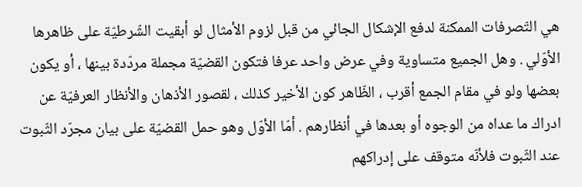هي التّصرفات الممكنة لدفع الإشكال الجائي من قبل لزوم الأمثال لو أبقيت الشّرطيّة على ظاهرها الأوّلي . وهل الجميع متساوية وفي عرض واحد عرفا فتكون القضيّة مجملة مردّدة بينها ، أو يكون بعضها ولو في مقام الجمع أقرب ، الظّاهر كون الأخير كذلك ، لقصور الأذهان والأنظار العرفيّة عن ادراك ما عداه من الوجوه أو بعدها في أنظارهم . أمّا الأوّل وهو حمل القضيّة على بيان مجرّد الثّبوت عند الثّبوت فلأنّه متوقف على إدراكهم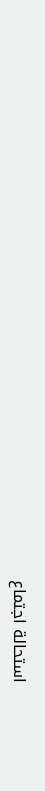استحالة اجتماع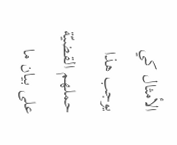الأمثال كي يوجب هذا حملهم القضيّة على بيان ما